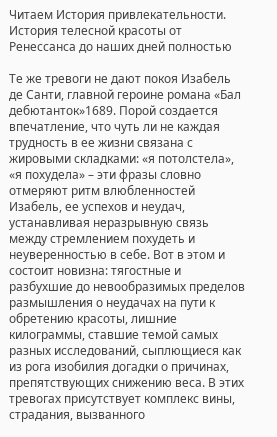Читаем История привлекательности. История телесной красоты от Ренессанса до наших дней полностью

Те же тревоги не дают покоя Изабель де Санти, главной героине романа «Бал дебютанток»1689. Порой создается впечатление, что чуть ли не каждая трудность в ее жизни связана с жировыми складками: «я потолстела», «я похудела» – эти фразы словно отмеряют ритм влюбленностей Изабель, ее успехов и неудач, устанавливая неразрывную связь между стремлением похудеть и неуверенностью в себе. Вот в этом и состоит новизна: тягостные и разбухшие до невообразимых пределов размышления о неудачах на пути к обретению красоты, лишние килограммы, ставшие темой самых разных исследований, сыплющиеся как из рога изобилия догадки о причинах, препятствующих снижению веса. В этих тревогах присутствует комплекс вины, страдания, вызванного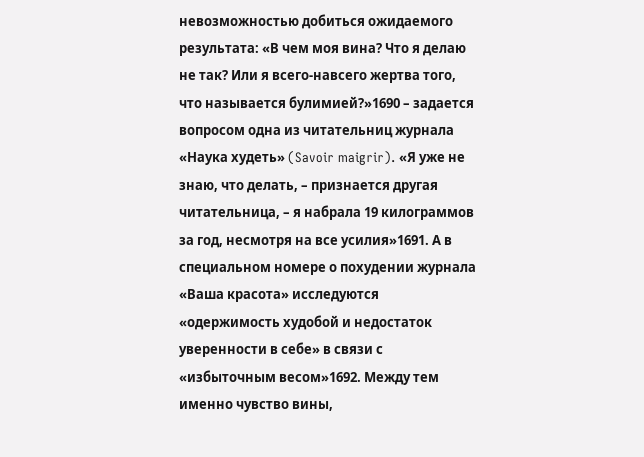невозможностью добиться ожидаемого результата: «В чем моя вина? Что я делаю не так? Или я всего-навсего жертва того, что называется булимией?»1690 – задается вопросом одна из читательниц журнала «Наука худеть» (Savoir maigrir). «Я уже не знаю, что делать, – признается другая читательница, – я набрала 19 килограммов за год, несмотря на все усилия»1691. А в специальном номере о похудении журнала «Ваша красота» исследуются «одержимость худобой и недостаток уверенности в себе» в связи с «избыточным весом»1692. Между тем именно чувство вины,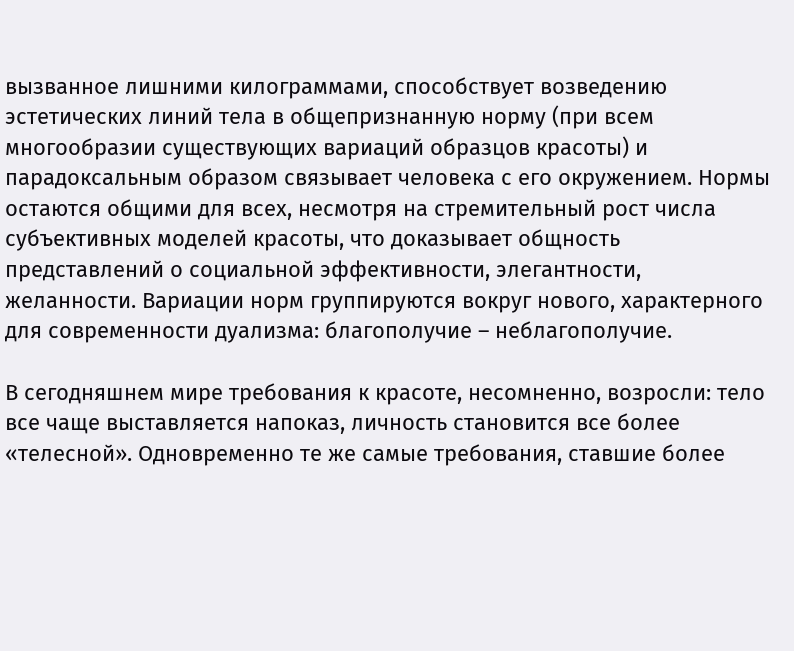вызванное лишними килограммами, способствует возведению эстетических линий тела в общепризнанную норму (при всем многообразии существующих вариаций образцов красоты) и парадоксальным образом связывает человека с его окружением. Нормы остаются общими для всех, несмотря на стремительный рост числа субъективных моделей красоты, что доказывает общность представлений о социальной эффективности, элегантности, желанности. Вариации норм группируются вокруг нового, характерного для современности дуализма: благополучие – неблагополучие.

В сегодняшнем мире требования к красоте, несомненно, возросли: тело все чаще выставляется напоказ, личность становится все более «телесной». Одновременно те же самые требования, ставшие более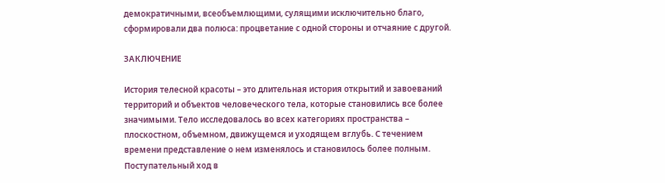демократичными, всеобъемлющими, сулящими исключительно благо, сформировали два полюса: процветание с одной стороны и отчаяние с другой.

ЗАКЛЮЧЕНИЕ

История телесной красоты – это длительная история открытий и завоеваний территорий и объектов человеческого тела, которые становились все более значимыми. Тело исследовалось во всех категориях пространства – плоскостном, объемном, движущемся и уходящем вглубь. С течением времени представление о нем изменялось и становилось более полным. Поступательный ход в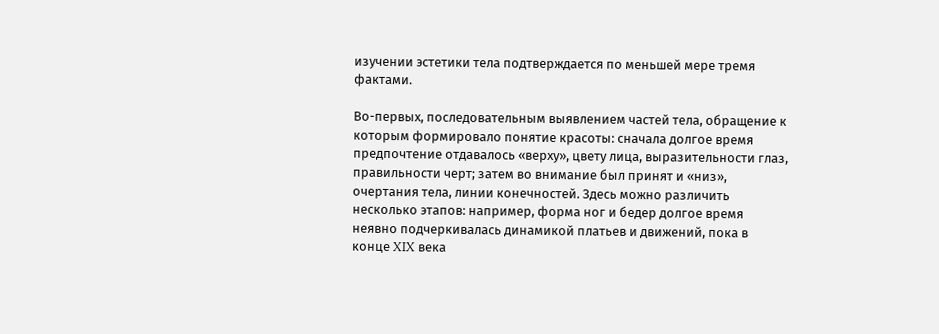изучении эстетики тела подтверждается по меньшей мере тремя фактами.

Во-первых, последовательным выявлением частей тела, обращение к которым формировало понятие красоты: сначала долгое время предпочтение отдавалось «верху», цвету лица, выразительности глаз, правильности черт; затем во внимание был принят и «низ», очертания тела, линии конечностей. Здесь можно различить несколько этапов: например, форма ног и бедер долгое время неявно подчеркивалась динамикой платьев и движений, пока в конце XIX века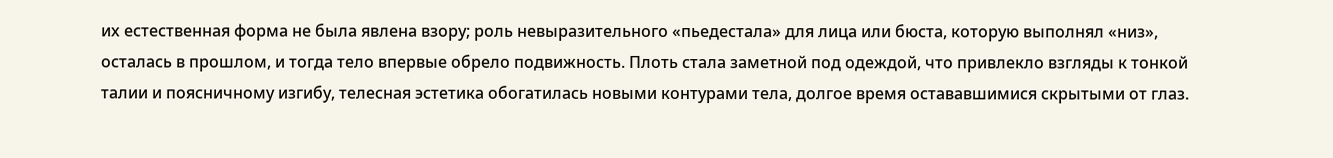их естественная форма не была явлена взору; роль невыразительного «пьедестала» для лица или бюста, которую выполнял «низ», осталась в прошлом, и тогда тело впервые обрело подвижность. Плоть стала заметной под одеждой, что привлекло взгляды к тонкой талии и поясничному изгибу, телесная эстетика обогатилась новыми контурами тела, долгое время остававшимися скрытыми от глаз.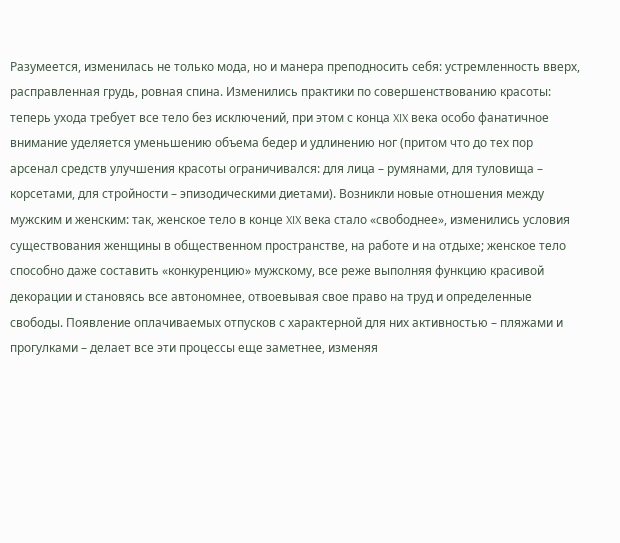Разумеется, изменилась не только мода, но и манера преподносить себя: устремленность вверх, расправленная грудь, ровная спина. Изменились практики по совершенствованию красоты: теперь ухода требует все тело без исключений, при этом с конца XIX века особо фанатичное внимание уделяется уменьшению объема бедер и удлинению ног (притом что до тех пор арсенал средств улучшения красоты ограничивался: для лица – румянами, для туловища – корсетами, для стройности – эпизодическими диетами). Возникли новые отношения между мужским и женским: так, женское тело в конце XIX века стало «свободнее», изменились условия существования женщины в общественном пространстве, на работе и на отдыхе; женское тело способно даже составить «конкуренцию» мужскому, все реже выполняя функцию красивой декорации и становясь все автономнее, отвоевывая свое право на труд и определенные свободы. Появление оплачиваемых отпусков с характерной для них активностью – пляжами и прогулками – делает все эти процессы еще заметнее, изменяя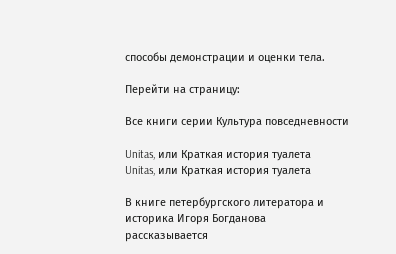способы демонстрации и оценки тела.

Перейти на страницу:

Все книги серии Культура повседневности

Unitas, или Краткая история туалета
Unitas, или Краткая история туалета

В книге петербургского литератора и историка Игоря Богданова рассказывается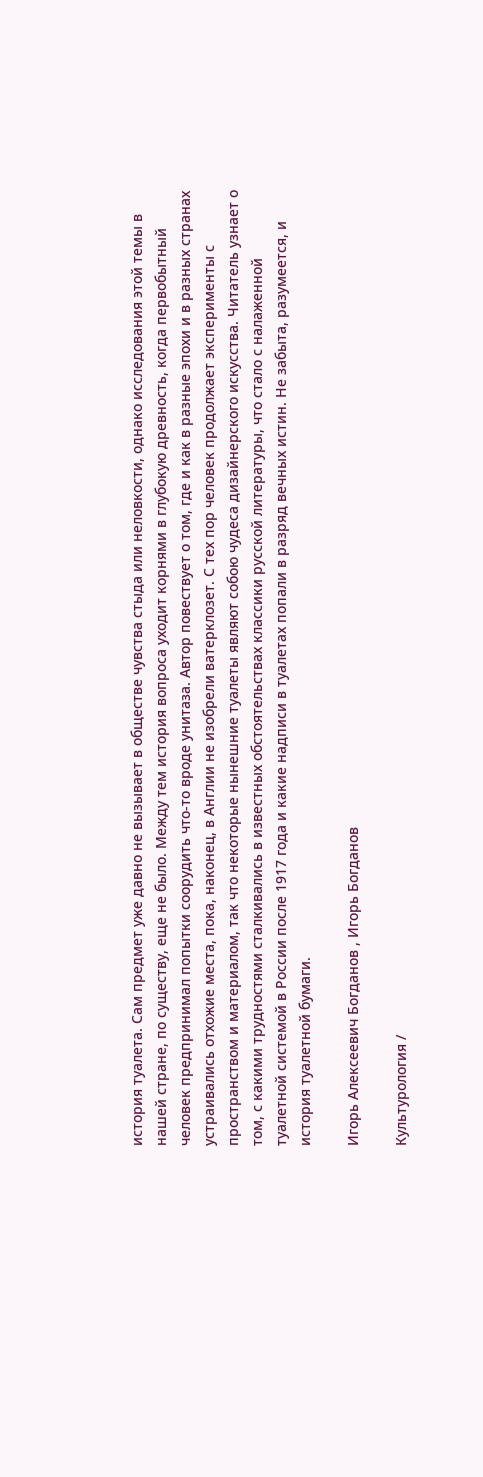история туалета. Сам предмет уже давно не вызывает в обществе чувства стыда или неловкости, однако исследования этой темы в нашей стране, по существу, еще не было. Между тем история вопроса уходит корнями в глубокую древность, когда первобытный человек предпринимал попытки соорудить что-то вроде унитаза. Автор повествует о том, где и как в разные эпохи и в разных странах устраивались отхожие места, пока, наконец, в Англии не изобрели ватерклозет. С тех пор человек продолжает эксперименты с пространством и материалом, так что некоторые нынешние туалеты являют собою чудеса дизайнерского искусства. Читатель узнает о том, с какими трудностями сталкивались в известных обстоятельствах классики русской литературы, что стало с налаженной туалетной системой в России после 1917 года и какие надписи в туалетах попали в разряд вечных истин. Не забыта, разумеется, и история туалетной бумаги.

Игорь Алексеевич Богданов , Игорь Богданов

Культурология /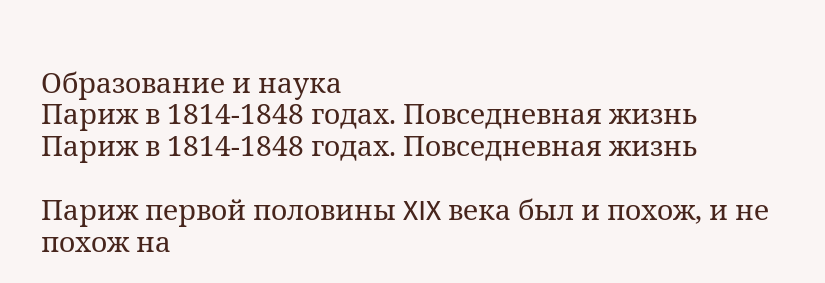Образование и наука
Париж в 1814-1848 годах. Повседневная жизнь
Париж в 1814-1848 годах. Повседневная жизнь

Париж первой половины XIX века был и похож, и не похож на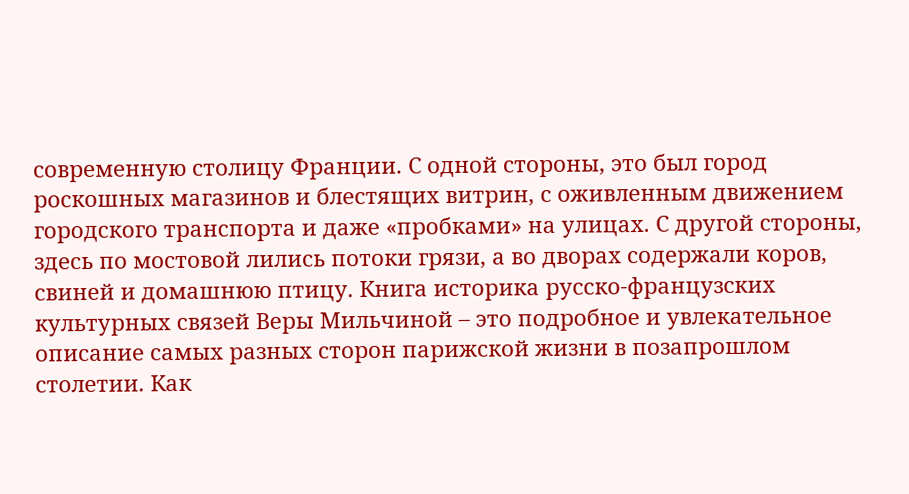современную столицу Франции. С одной стороны, это был город роскошных магазинов и блестящих витрин, с оживленным движением городского транспорта и даже «пробками» на улицах. С другой стороны, здесь по мостовой лились потоки грязи, а во дворах содержали коров, свиней и домашнюю птицу. Книга историка русско-французских культурных связей Веры Мильчиной – это подробное и увлекательное описание самых разных сторон парижской жизни в позапрошлом столетии. Как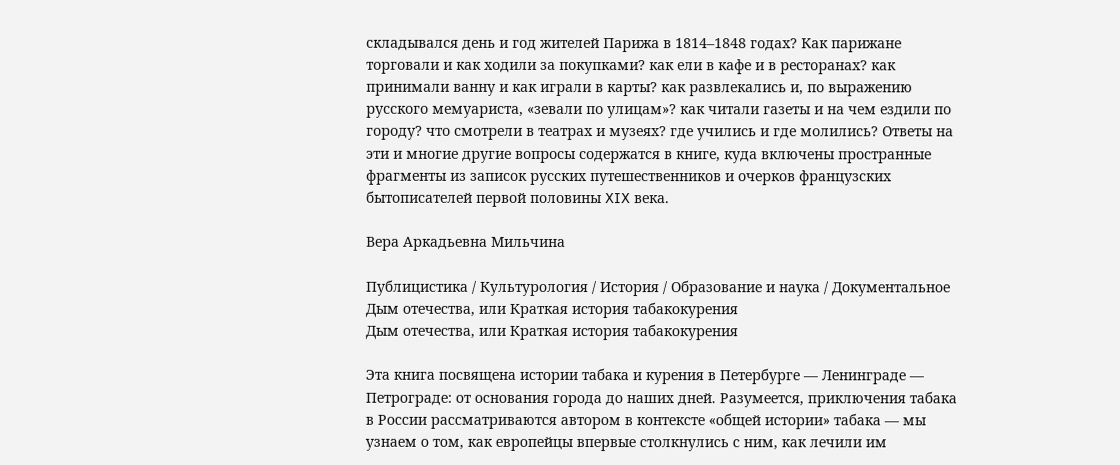складывался день и год жителей Парижа в 1814–1848 годах? Как парижане торговали и как ходили за покупками? как ели в кафе и в ресторанах? как принимали ванну и как играли в карты? как развлекались и, по выражению русского мемуариста, «зевали по улицам»? как читали газеты и на чем ездили по городу? что смотрели в театрах и музеях? где учились и где молились? Ответы на эти и многие другие вопросы содержатся в книге, куда включены пространные фрагменты из записок русских путешественников и очерков французских бытописателей первой половины XIX века.

Вера Аркадьевна Мильчина

Публицистика / Культурология / История / Образование и наука / Документальное
Дым отечества, или Краткая история табакокурения
Дым отечества, или Краткая история табакокурения

Эта книга посвящена истории табака и курения в Петербурге — Ленинграде — Петрограде: от основания города до наших дней. Разумеется, приключения табака в России рассматриваются автором в контексте «общей истории» табака — мы узнаем о том, как европейцы впервые столкнулись с ним, как лечили им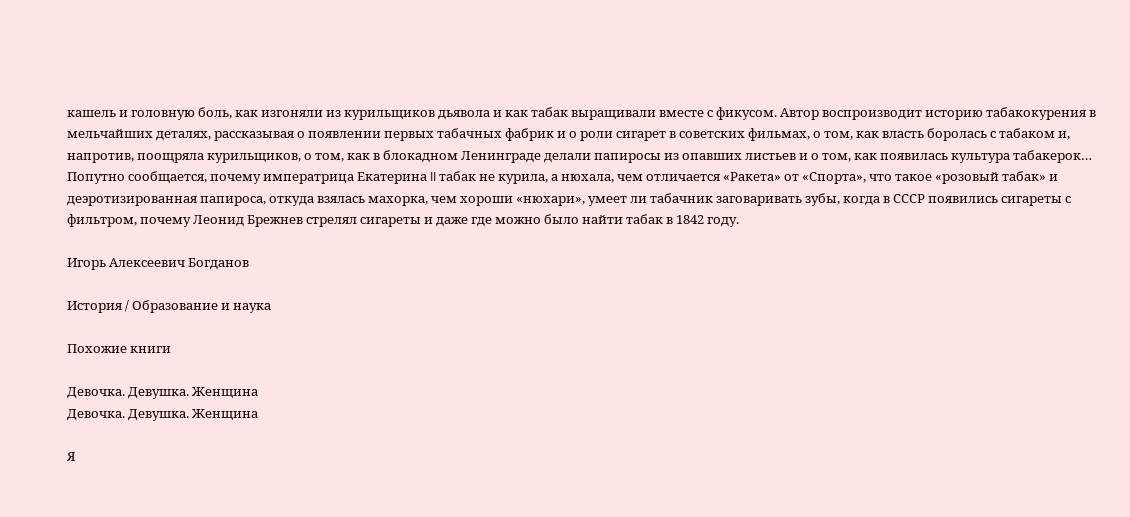кашель и головную боль, как изгоняли из курильщиков дьявола и как табак выращивали вместе с фикусом. Автор воспроизводит историю табакокурения в мельчайших деталях, рассказывая о появлении первых табачных фабрик и о роли сигарет в советских фильмах, о том, как власть боролась с табаком и, напротив, поощряла курильщиков, о том, как в блокадном Ленинграде делали папиросы из опавших листьев и о том, как появилась культура табакерок… Попутно сообщается, почему императрица Екатерина II табак не курила, а нюхала, чем отличается «Ракета» от «Спорта», что такое «розовый табак» и деэротизированная папироса, откуда взялась махорка, чем хороши «нюхари», умеет ли табачник заговаривать зубы, когда в СССР появились сигареты с фильтром, почему Леонид Брежнев стрелял сигареты и даже где можно было найти табак в 1842 году.

Игорь Алексеевич Богданов

История / Образование и наука

Похожие книги

Девочка. Девушка. Женщина
Девочка. Девушка. Женщина

Я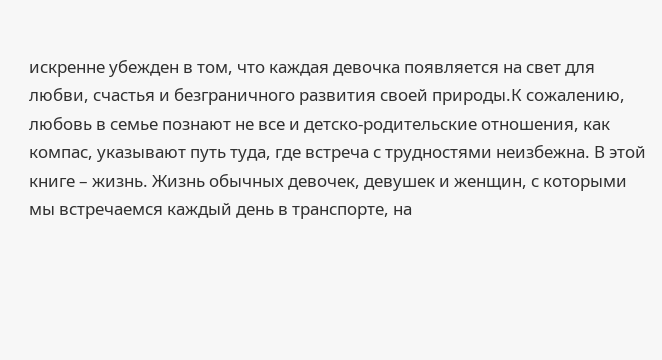искренне убежден в том, что каждая девочка появляется на свет для любви, счастья и безграничного развития своей природы.К сожалению, любовь в семье познают не все и детско-родительские отношения, как компас, указывают путь туда, где встреча с трудностями неизбежна. В этой книге – жизнь. Жизнь обычных девочек, девушек и женщин, с которыми мы встречаемся каждый день в транспорте, на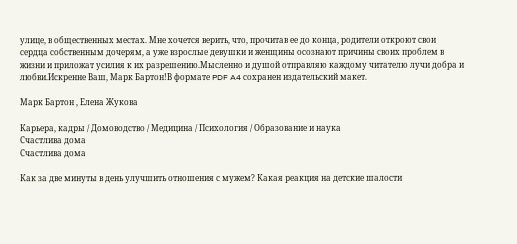улице, в общественных местах. Мне хочется верить, что, прочитав ее до конца, родители откроют свои сердца собственным дочерям, а уже взрослые девушки и женщины осознают причины своих проблем в жизни и приложат усилия к их разрешению.Мысленно и душой отправляю каждому читателю лучи добра и любви.Искренне Ваш, Марк Бартон!В формате PDF A4 сохранен издательский макет.

Марк Бартон , Елена Жукова

Карьера, кадры / Домоводство / Медицина / Психология / Образование и наука
Счастлива дома
Счастлива дома

Как за две минуты в день улучшить отношения с мужем? Какая реакция на детские шалости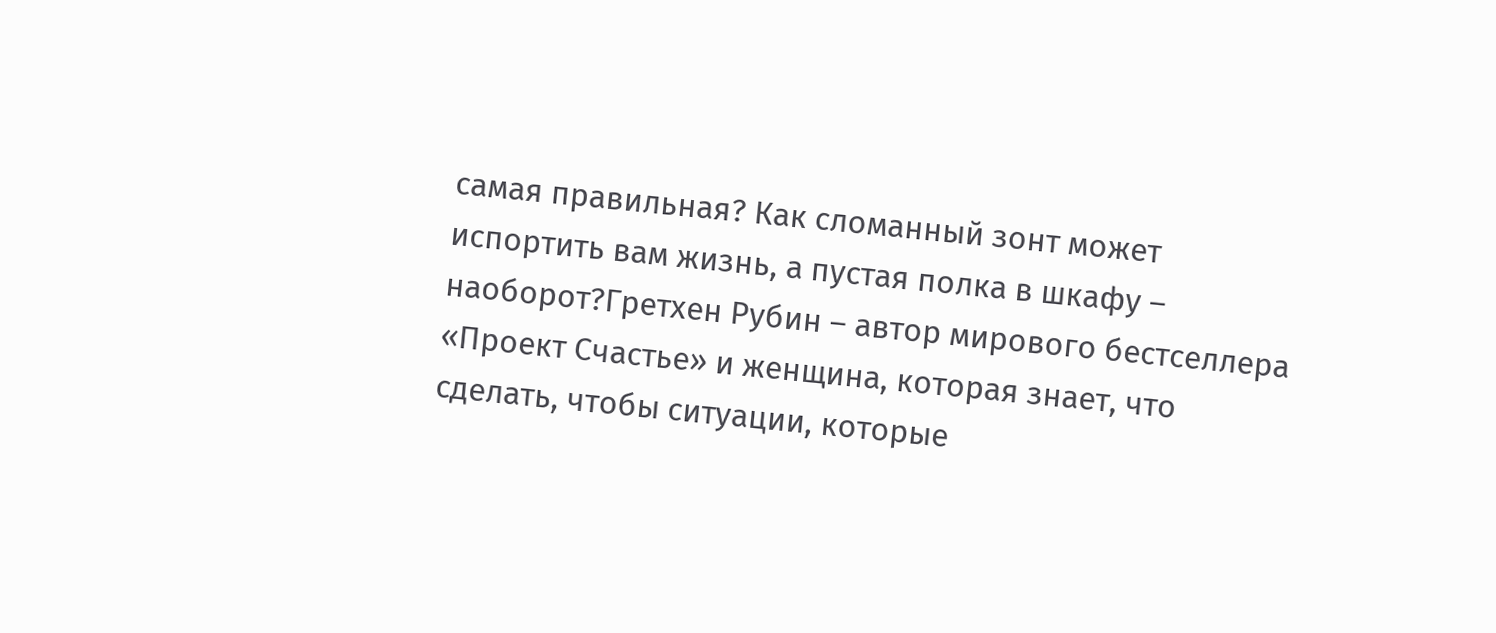самая правильная? Как сломанный зонт может испортить вам жизнь, а пустая полка в шкафу – наоборот?Гретхен Рубин – автор мирового бестселлера «Проект Счастье» и женщина, которая знает, что сделать, чтобы ситуации, которые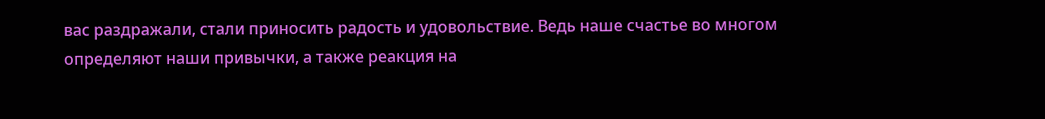вас раздражали, стали приносить радость и удовольствие. Ведь наше счастье во многом определяют наши привычки, а также реакция на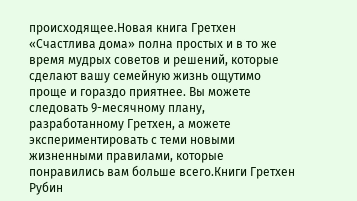происходящее.Новая книга Гретхен «Счастлива дома» полна простых и в то же время мудрых советов и решений, которые сделают вашу семейную жизнь ощутимо проще и гораздо приятнее. Вы можете следовать 9-месячному плану, разработанному Гретхен, а можете экспериментировать с теми новыми жизненными правилами, которые понравились вам больше всего.Книги Гретхен Рубин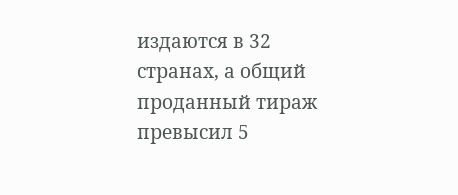издаются в 32 странах, а общий проданный тираж превысил 5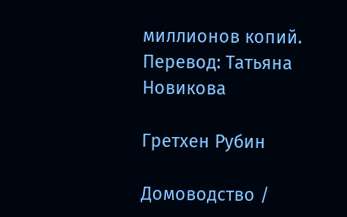миллионов копий. Перевод: Татьяна Новикова

Гретхен Рубин

Домоводство /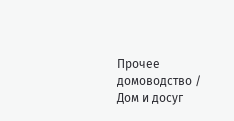Прочее домоводство / Дом и досуг